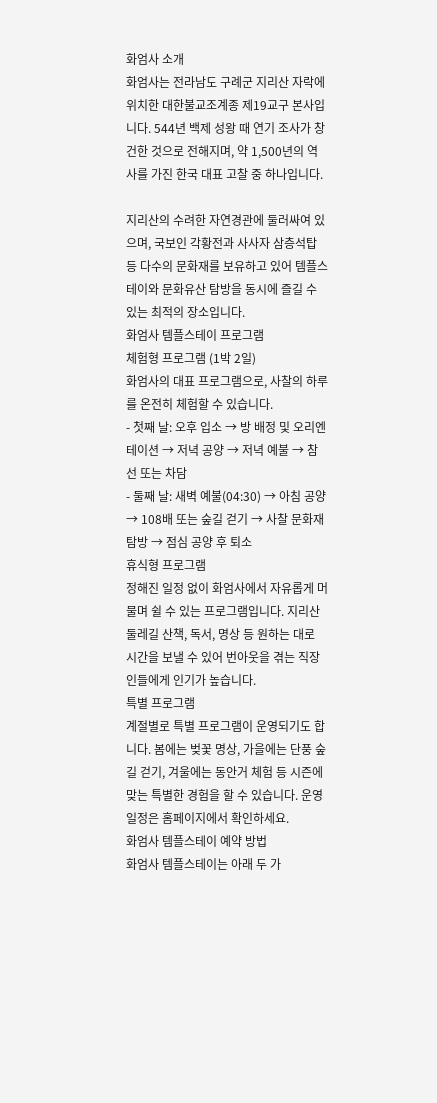화엄사 소개
화엄사는 전라남도 구례군 지리산 자락에 위치한 대한불교조계종 제19교구 본사입니다. 544년 백제 성왕 때 연기 조사가 창건한 것으로 전해지며, 약 1,500년의 역사를 가진 한국 대표 고찰 중 하나입니다.

지리산의 수려한 자연경관에 둘러싸여 있으며, 국보인 각황전과 사사자 삼층석탑 등 다수의 문화재를 보유하고 있어 템플스테이와 문화유산 탐방을 동시에 즐길 수 있는 최적의 장소입니다.
화엄사 템플스테이 프로그램
체험형 프로그램 (1박 2일)
화엄사의 대표 프로그램으로, 사찰의 하루를 온전히 체험할 수 있습니다.
- 첫째 날: 오후 입소 → 방 배정 및 오리엔테이션 → 저녁 공양 → 저녁 예불 → 참선 또는 차담
- 둘째 날: 새벽 예불(04:30) → 아침 공양 → 108배 또는 숲길 걷기 → 사찰 문화재 탐방 → 점심 공양 후 퇴소
휴식형 프로그램
정해진 일정 없이 화엄사에서 자유롭게 머물며 쉴 수 있는 프로그램입니다. 지리산 둘레길 산책, 독서, 명상 등 원하는 대로 시간을 보낼 수 있어 번아웃을 겪는 직장인들에게 인기가 높습니다.
특별 프로그램
계절별로 특별 프로그램이 운영되기도 합니다. 봄에는 벚꽃 명상, 가을에는 단풍 숲길 걷기, 겨울에는 동안거 체험 등 시즌에 맞는 특별한 경험을 할 수 있습니다. 운영 일정은 홈페이지에서 확인하세요.
화엄사 템플스테이 예약 방법
화엄사 템플스테이는 아래 두 가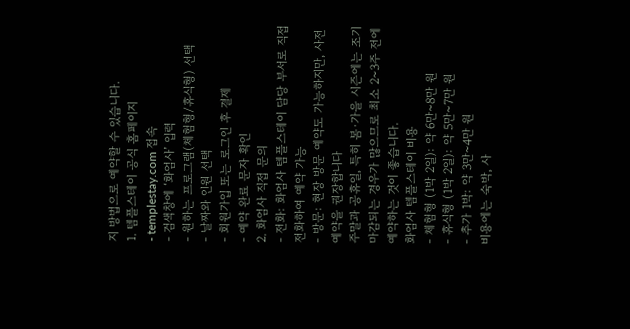지 방법으로 예약할 수 있습니다.
1. 템플스테이 공식 홈페이지
- templestay.com 접속
- 검색창에 ‘화엄사’ 입력
- 원하는 프로그램(체험형/휴식형) 선택
- 날짜와 인원 선택
- 회원가입 또는 로그인 후 결제
- 예약 완료 문자 확인
2. 화엄사 직접 문의
- 전화: 화엄사 템플스테이 담당 부서로 직접 전화하여 예약 가능
- 방문: 현장 방문 예약도 가능하지만, 사전 예약을 권장합니다
주말과 공휴일, 특히 봄·가을 시즌에는 조기 마감되는 경우가 많으므로 최소 2~3주 전에 예약하는 것이 좋습니다.
화엄사 템플스테이 비용
- 체험형 (1박 2일): 약 6만~8만 원
- 휴식형 (1박 2일): 약 5만~7만 원
- 추가 1박: 약 3만~4만 원
비용에는 숙박, 사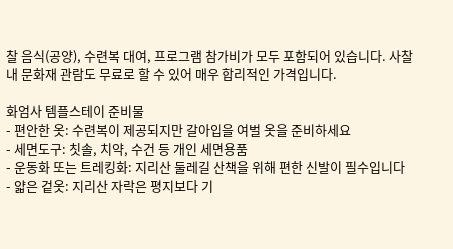찰 음식(공양), 수련복 대여, 프로그램 참가비가 모두 포함되어 있습니다. 사찰 내 문화재 관람도 무료로 할 수 있어 매우 합리적인 가격입니다.

화엄사 템플스테이 준비물
- 편안한 옷: 수련복이 제공되지만 갈아입을 여벌 옷을 준비하세요
- 세면도구: 칫솔, 치약, 수건 등 개인 세면용품
- 운동화 또는 트레킹화: 지리산 둘레길 산책을 위해 편한 신발이 필수입니다
- 얇은 겉옷: 지리산 자락은 평지보다 기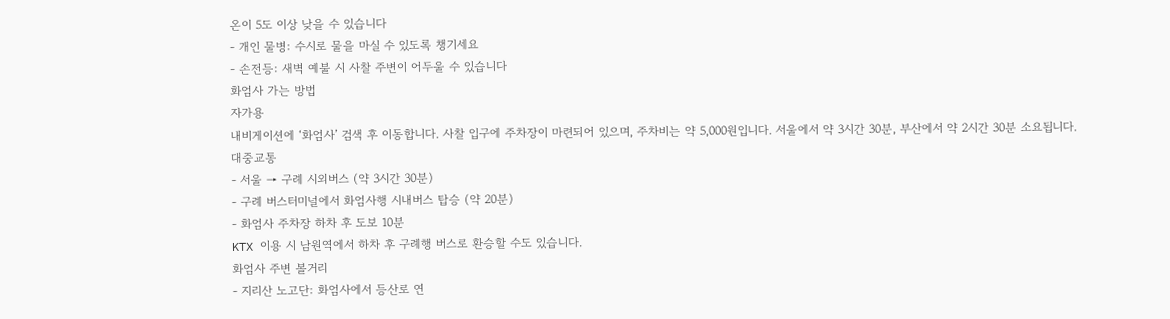온이 5도 이상 낮을 수 있습니다
- 개인 물병: 수시로 물을 마실 수 있도록 챙기세요
- 손전등: 새벽 예불 시 사찰 주변이 어두울 수 있습니다
화엄사 가는 방법
자가용
내비게이션에 ‘화엄사’ 검색 후 이동합니다. 사찰 입구에 주차장이 마련되어 있으며, 주차비는 약 5,000원입니다. 서울에서 약 3시간 30분, 부산에서 약 2시간 30분 소요됩니다.
대중교통
- 서울 → 구례 시외버스 (약 3시간 30분)
- 구례 버스터미널에서 화엄사행 시내버스 탑승 (약 20분)
- 화엄사 주차장 하차 후 도보 10분
KTX 이용 시 남원역에서 하차 후 구례행 버스로 환승할 수도 있습니다.
화엄사 주변 볼거리
- 지리산 노고단: 화엄사에서 등산로 연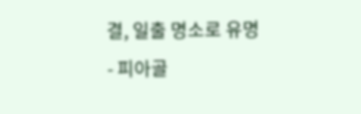결, 일출 명소로 유명
- 피아골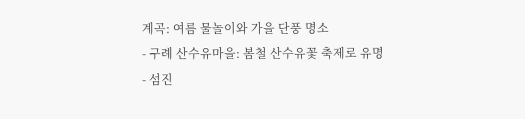계곡: 여름 물놀이와 가을 단풍 명소
- 구례 산수유마을: 봄철 산수유꽃 축제로 유명
- 섬진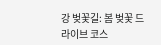강 벚꽃길: 봄 벚꽃 드라이브 코스